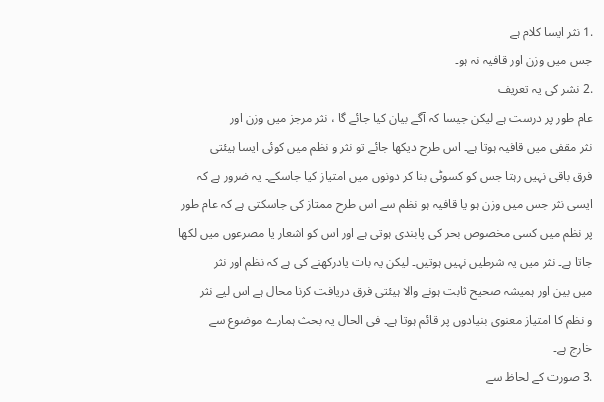.1 نثر ایسا کلام ہے
جس میں وزن اور قافیہ نہ ہو۔
.2 نشر کی یہ تعریف
عام طور پر درست ہے لیکن جیسا کہ آگے بیان کیا جائے گا ، نثر مرجز میں وزن اور
نثر مقفی میں قافیہ ہوتا ہے۔ اس طرح دیکھا جائے تو نثر و نظم میں کوئی ایسا ہیئتی
فرق باقی نہیں رہتا جس کو کسوٹی بنا کر دونوں میں امتیاز کیا جاسکے۔ یہ ضرور ہے کہ
ایسی نثر جس میں وزن ہو یا قافیہ ہو نظم سے اس طرح ممتاز کی جاسکتی ہے کہ عام طور
پر نظم میں کسی مخصوص بحر کی پابندی ہوتی ہے اور اس کو اشعار یا مصرعوں میں لکھا
جاتا ہے۔ نثر میں یہ شرطیں نہیں ہوتیں۔ لیکن یہ بات یادرکھنے کی ہے کہ نظم اور نثر
میں بین اور ہمیشہ صحیح ثابت ہونے والا ہیئتی فرق دریافت کرنا محال ہے اس لیے نثر
و نظم کا امتیاز معنوی بنیادوں پر قائم ہوتا ہے۔ فی الحال یہ بحث ہمارے موضوع سے
خارج ہے۔
.3 صورت کے لحاظ سے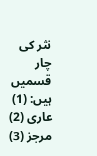نثر کی چار قسمیں ہیں: (1) عاری (2) مرجز (3)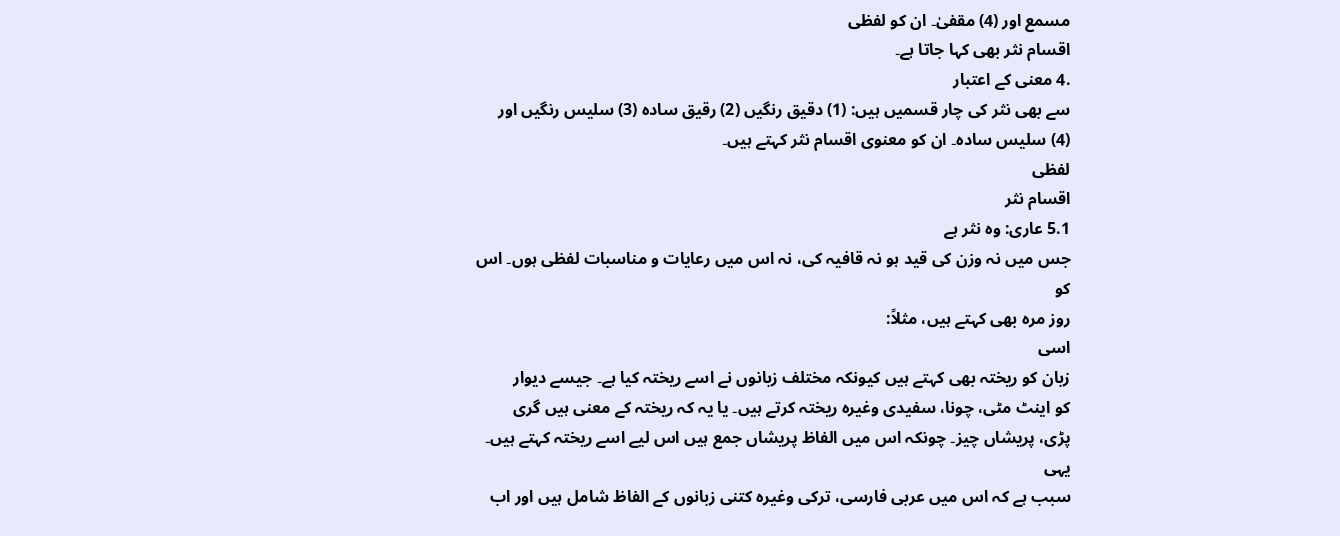مسمع اور (4) مقفیٰ۔ ان کو لفظی
اقسام نثر بھی کہا جاتا ہے۔
.4 معنی کے اعتبار
سے بھی نثر کی چار قسمیں ہیں: (1) دقیق رنگیں (2) رقیق سادہ (3) سلیس رنگیں اور
(4) سلیس سادہ۔ ان کو معنوی اقسام نثر کہتے ہیں۔
لفظی
اقسام نثر
5.1 عاری: وہ نثر ہے
جس میں نہ وزن کی قید ہو نہ قافیہ کی، نہ اس میں رعایات و مناسبات لفظی ہوں۔ اس کو
روز مرہ بھی کہتے ہیں، مثلاً:
اسی
زبان کو ریختہ بھی کہتے ہیں کیونکہ مختلف زبانوں نے اسے ریختہ کیا ہے۔ جیسے دیوار
کو اینٹ مٹی، چونا، سفیدی وغیرہ ریختہ کرتے ہیں۔ یا یہ کہ ریختہ کے معنی ہیں گری
پڑی، پریشاں چیز۔ چونکہ اس میں الفاظ پریشاں جمع ہیں اس لیے اسے ریختہ کہتے ہیں۔ یہی
سبب ہے کہ اس میں عربی فارسی، ترکی وغیرہ کتنی زبانوں کے الفاظ شامل ہیں اور اب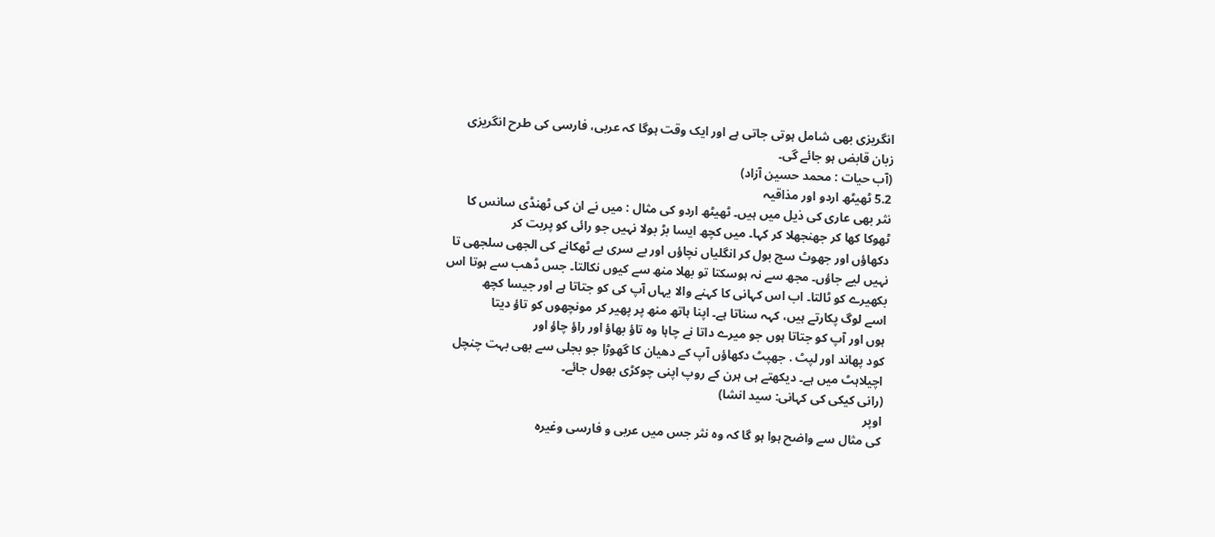انگریزی بھی شامل ہوتی جاتی ہے اور ایک وقت ہوگا کہ عربی، فارسی کی طرح انگریزی
زبان قابض ہو جائے گی۔
(آب حیات : محمد حسین آزاد)
5.2 ٹھیٹھ اردو اور مذاقیہ
نثر بھی عاری کی ذیل میں ہیں۔ ٹھیٹھ اردو کی مثال : میں نے ان کی ٹھنڈی سانس کا
ٹھوکا کھا کر جھنجھلا کر کہا۔ میں کچھ ایسا بڑ بولا نہیں جو رائی کو پربت کر
دکھاؤں اور جھوٹ سچ بول کر انگلیاں نچاؤں اور بے سری بے ٹھکانے کی الجھی سلجھی تا
نہیں لیے جاؤں۔ مجھ سے نہ ہوسکتا تو بھلا منھ سے کیوں نکالتا۔ جس ڈھب سے ہوتا اس
بکھیرے کو ٹالتا۔ اب اس کہانی کا کہنے والا یہاں آپ کی کو جتاتا ہے اور جیسا کچھ
اسے لوگ پکارتے ہیں، کہہ سناتا ہے۔ اپنا ہاتھ منھ پر پھیر کر مونچھوں کو تاؤ دیتا
ہوں اور آپ کو جتاتا ہوں جو میرے داتا نے چاہا وہ تاؤ بھاؤ اور راؤ چاؤ اور
کود پھاند اور لپٹ . جھپٹ دکھاؤں آپ کے دھیان کا گھوڑا جو بجلی سے بھی بہت چنچل
اچیلاہٹ میں ہے۔ دیکھتے ہی ہرن کے روپ اپنی چوکڑی بھول جائے۔
(رانی کیکی کی کہانی: سید انشا)
اوپر
کی مثال سے واضح ہوا ہو گا کہ وہ نثر جس میں عربی و فارسی وغیرہ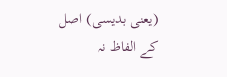(یعنی بدیسی) اصل
کے الفاظ نہ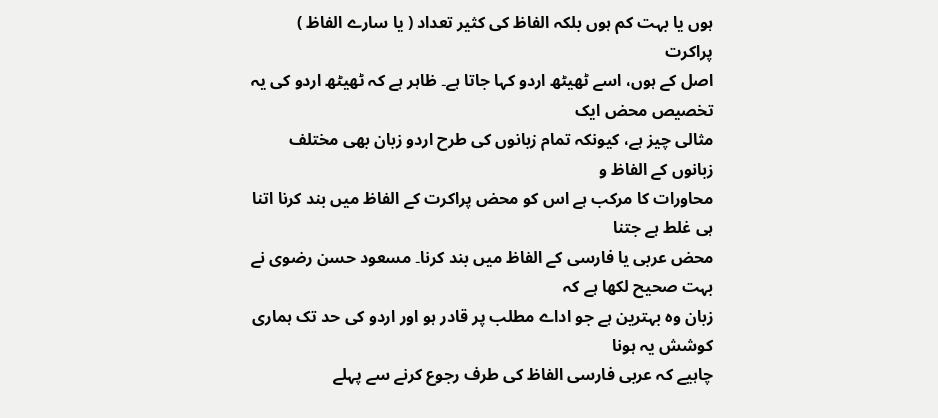ہوں یا بہت کم ہوں بلکہ الفاظ کی کثیر تعداد ( یا سارے الفاظ ) پراکرت
اصل کے ہوں، اسے ٹھیٹھ اردو کہا جاتا ہے۔ ظاہر ہے کہ ٹھیٹھ اردو کی یہ تخصیص محض ایک
مثالی چیز ہے، کیونکہ تمام زبانوں کی طرح اردو زبان بھی مختلف زبانوں کے الفاظ و
محاورات کا مرکب ہے اس کو محض پراکرت کے الفاظ میں بند کرنا اتنا ہی غلط ہے جتنا
محض عربی یا فارسی کے الفاظ میں بند کرنا۔ مسعود حسن رضوی نے بہت صحیح لکھا ہے کہ
زبان وہ بہترین ہے جو اداے مطلب پر قادر ہو اور اردو کی حد تک ہماری کوشش یہ ہونا
چاہیے کہ عربی فارسی الفاظ کی طرف رجوع کرنے سے پہلے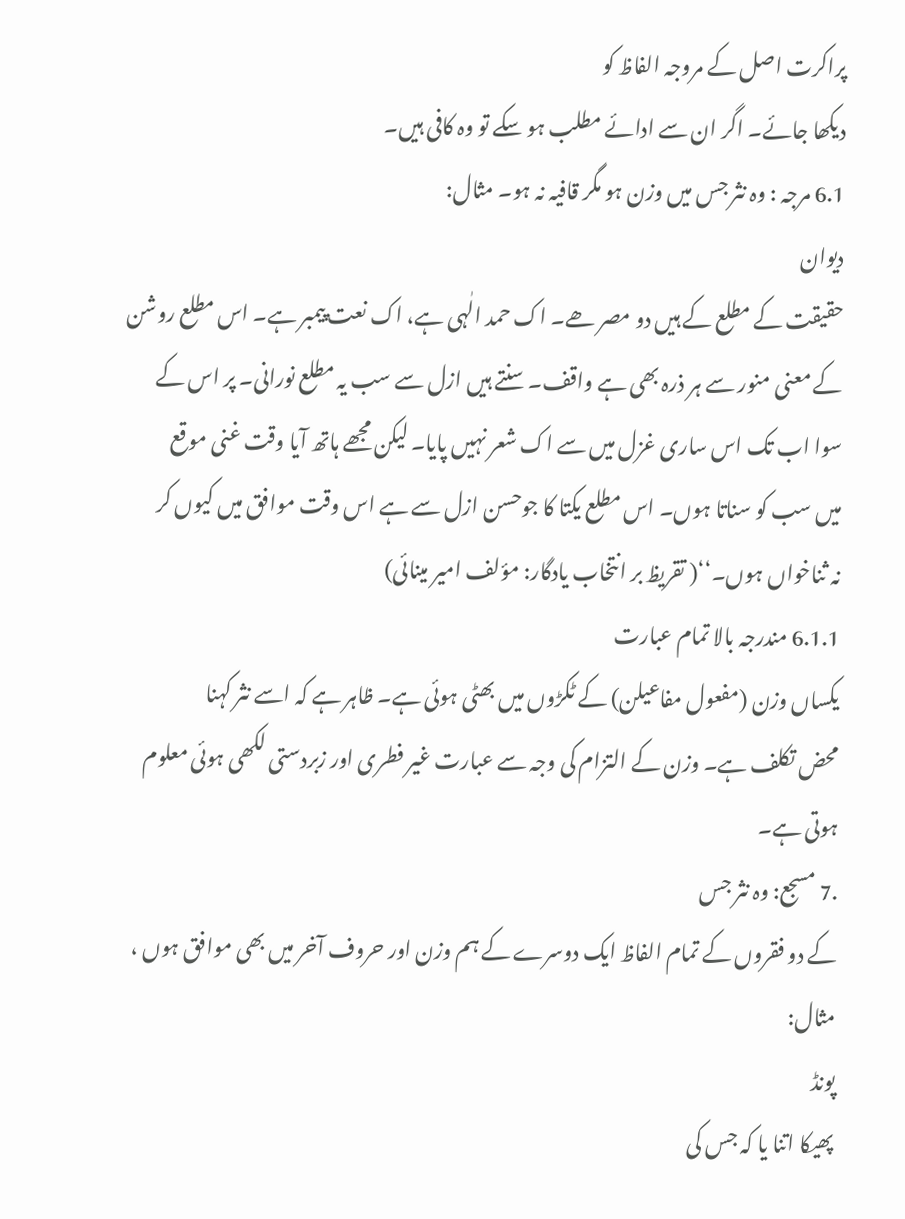پراکرت اصل کے مروجہ الفاظ کو
دیکھا جائے۔ اگر ان سے ادائے مطلب ہو سکے تو وہ کافی ہیں۔
6.1 مرجہ : وہ نثر جس میں وزن ہو مگر قافیہ نہ ہو۔ مثال:
دیوان
حقیقت کے مطلع کے ہیں دو مصر ھے۔ اک حمد الٰہی ہے، اک نعت پیمبر ہے۔ اس مطلع روشن
کے معنی منور سے ہر ذرہ بھی ہے واقف۔ سنتے ہیں ازل سے سب یہ مطلع نورانی۔ پر اس کے
سوا اب تک اس ساری غزل میں سے اک شعر نہیں پایا۔ لیکن مجھے ہاتھ آیا وقت غنی موقع
میں سب کو سناتا ہوں۔ اس مطلع یکتا کا جوحسن ازل سے ہے اس وقت موافق میں کیوں کر
نہ ثناخواں ہوں۔‘‘( تقریظ بر انتخاب یادگار: مؤلف امیر مینائی)
6.1.1 مندرجہ بالا تمام عبارت
یکساں وزن (مفعول مفاعیلن) کے ٹکڑوں میں بھٹی ہوئی ہے۔ ظاہر ہے کہ اسے نثر کہنا
محض تکلف ہے۔ وزن کے التزام کی وجہ سے عبارت غیر فطری اور زبردستی لکھی ہوئی معلوم
ہوتی ہے۔
.7 مسجع: وہ نثر جس
کے دو فقروں کے تمام الفاظ ایک دوسرے کے ہم وزن اور حروف آخر میں بھی موافق ہوں ،
مثال:
پونڈ
پھیکا اتنا یا کہ جس کی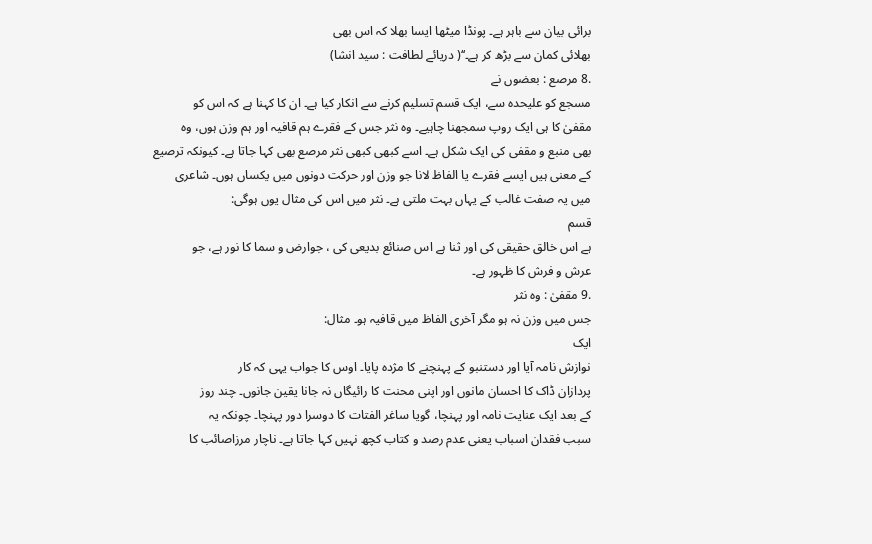برائی بیان سے باہر ہے۔ پونڈا میٹھا ایسا بھلا کہ اس بھی
بھلائی کمان سے بڑھ کر ہے۔‘‘( دریائے لطافت : سید انشا)
.8 مرصع : بعضوں نے
مسجع کو علیحدہ سے، ایک قسم تسلیم کرنے سے انکار کیا ہے۔ ان کا کہنا ہے کہ اس کو
مقفیٰ کا ہی ایک روپ سمجھنا چاہیے۔ وہ نثر جس کے فقرے ہم قافیہ اور ہم وزن ہوں، وہ
بھی منبع و مقفی کی ایک شکل ہے۔ اسے کبھی کبھی نثر مرصع بھی کہا جاتا ہے۔ کیونکہ ترصیع
کے معنی ہیں ایسے فقرے یا الفاظ لانا جو وزن اور حرکت دونوں میں یکساں ہوں۔ شاعری
میں یہ صفت غالب کے یہاں بہت ملتی ہے۔ نثر میں اس کی مثال یوں ہوگی:
قسم
ہے اس خالق حقیقی کی اور ثنا ہے اس صنائع بدیعی کی ، جوارض و سما کا نور ہے، جو
عرش و فرش کا ظہور ہے۔
.9 مقفیٰ : وہ نثر
جس میں وزن نہ ہو مگر آخری الفاظ میں قافیہ ہو۔ مثال:
ایک
نوازش نامہ آیا اور دستنبو کے پہنچنے کا مژدہ پایا۔ اوس کا جواب یہی کہ کار
پردازان ڈاک کا احسان مانوں اور اپنی محنت کا رائیگاں نہ جانا یقین جانوں۔ چند روز
کے بعد ایک عنایت نامہ اور پہنچا، گویا ساغر الفتات کا دوسرا دور پہنچا۔ چونکہ یہ
سبب فقدان اسباب یعنی عدم رصد و کتاب کچھ نہیں کہا جاتا ہے۔ ناچار مرزاصائب کا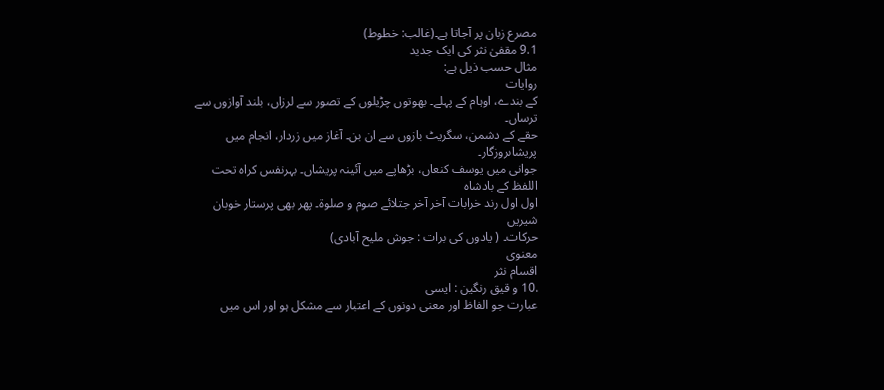مصرع زبان پر آجاتا ہے۔(غالب: خطوط)
9.1 مقفیٰ نثر کی ایک جدید
مثال حسب ذیل ہے:
روایات
کے بندے، اوہام کے پہلے۔ بھوتوں چڑیلوں کے تصور سے لرزاں، بلند آوازوں سے ترساں۔
حقے کے دشمن، سگریٹ بازوں سے ان بن۔ آغاز میں زردار، انجام میں پریشاںروزگار۔
جوانی میں یوسف کنعاں، بڑھاپے میں آئینہ پریشاں۔ بہرنفس کراہ تحت اللفظ کے بادشاہ
اول اول رند خرابات آخر آخر جتلائے صوم و صلوۃ۔ پھر بھی پرستار خوبان شیریں
حرکات۔ ( یادوں کی برات : جوش ملیح آبادی)
معنوی
اقسام نثر
.10 و قیق رنگین : ایسی
عبارت جو الفاظ اور معنی دونوں کے اعتبار سے مشکل ہو اور اس میں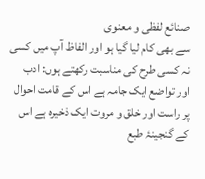صنائع لفظی و معنوی
سے بھی کام لیا گیا ہو اور الفاظ آپ میں کسی نہ کسی طرح کی مناسبت رکھتے ہوں: ادب
اور تواضع ایک جامہ ہے اس کے قامت احوال پر راست اور خلق و مروت ایک ذخیرہ ہے اس
کے گنجینۂ طبع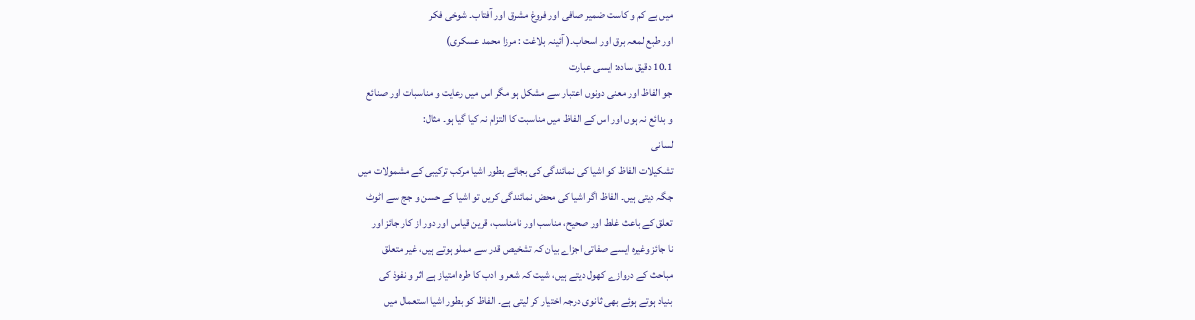میں بے کم و کاست ضمیر صافی اور فروغ مشرق اور آفتاب۔ شوخی فکر
اور طبع لمعہ برق اور اسحاب۔( آئینہ بلاغت : مرزا محمد عسکری)
10.1 دقیق سادہ: ایسی عبارت
جو الفاظ اور معنی دونوں اعتبار سے مشکل ہو مگر اس میں رعایت و مناسبات اور صنائع
و بدائع نہ ہوں اور اس کے الفاظ میں مناسبت کا التزام نہ کیا گیا ہو۔ مثال:
لسانی
تشکیلات الفاظ کو اشیا کی نمائندگی کی بجائے بطور اشیا مرکب ترکیبی کے مشمولات میں
جگہ دیتی ہیں۔ الفاظ اگر اشیا کی محض نمائندگی کریں تو اشیا کے حسن و جج سے اٹوٹ
تعلق کے باعث غلط اور صحیح، مناسب اور نامناسب، قرین قیاس اور دور از کار جائز اور
نا جائز وغیرہ ایسے صفاتی اجزاے بیان کہ تشخیص قدر سے مملو ہوتے ہیں، غیر متعلق
مباحث کے دروازے کھول دیتے ہیں، شیت کہ شعر و ادب کا طرہ امتیاز ہے اثر و نفوذ کی
بنیاد ہوتے ہوئے بھی ثانوی درجہ اختیار کر لیتی ہے۔ الفاظ کو بطور اشیا استعمال میں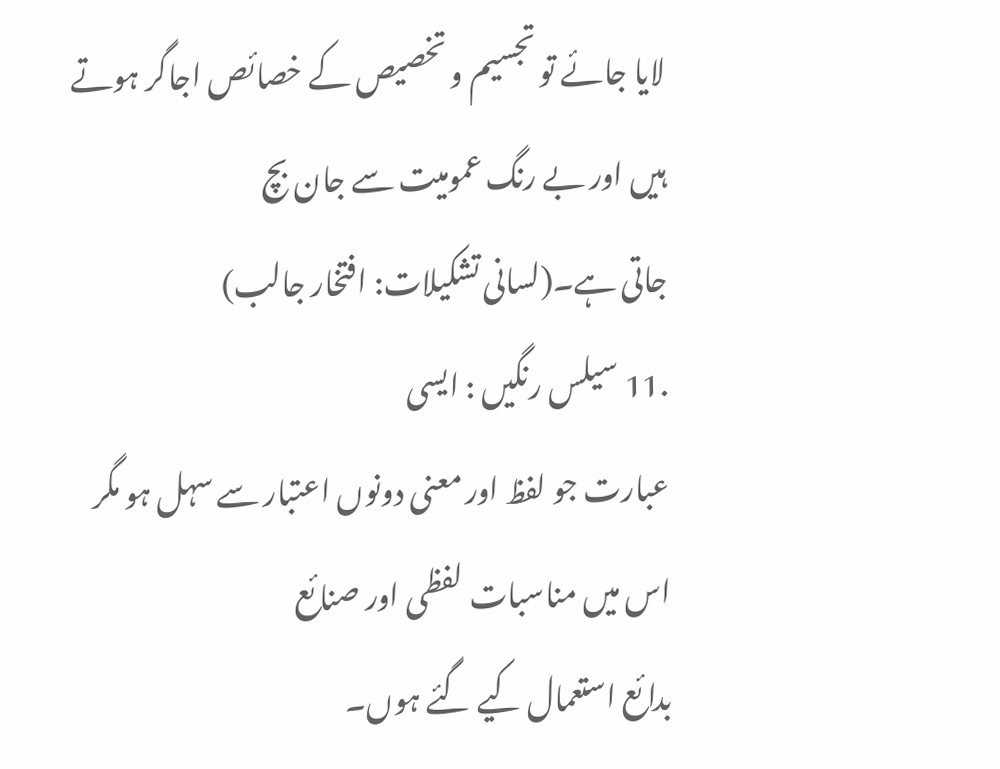لایا جائے تو تجسیم و تخصیص کے خصائص اجاگر ہوتے ہیں اور بے رنگ عمومیت سے جان بچ
جاتی ہے۔(لسانی تشکیلات: افتخار جالب)
.11 سیلس رنگیں : ایسی
عبارت جو لفظ اور معنی دونوں اعتبار سے سہل ہو مگر اس میں مناسبات لفظی اور صنائع
بدائع استعمال کیے گئے ہوں۔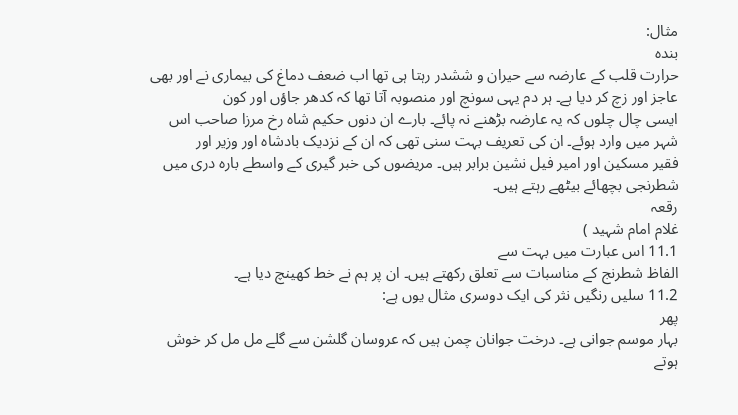مثال:
بندہ
حرارت قلب کے عارضہ سے حیران و ششدر رہتا ہی تھا اب ضعف دماغ کی بیماری نے اور بھی
عاجز اور زچ کر دیا ہے۔ ہر دم یہی سونچ اور منصوبہ آتا تھا کہ کدھر جاؤں اور کون
ایسی چال چلوں کہ یہ عارضہ بڑھنے نہ پائے۔ بارے ان دنوں حکیم شاہ رخ مرزا صاحب اس
شہر میں وارد ہوئے۔ ان کی تعریف بہت سنی تھی کہ ان کے نزدیک بادشاہ اور وزیر اور
فقیر مسکین اور امیر فیل نشین برابر ہیں۔ مریضوں کی خبر گیری کے واسطے بارہ دری میں
شطرنجی بچھائے بیٹھے رہتے ہیں۔
رقعہ
غلام امام شہید )
11.1 اس عبارت میں بہت سے
الفاظ شطرنج کے مناسبات سے تعلق رکھتے ہیں۔ ان پر ہم نے خط کھینچ دیا ہے۔
11.2 سلیں رنگیں نثر کی ایک دوسری مثال یوں ہے:
پھر
بہار موسم جوانی ہے۔ درخت جوانان چمن ہیں کہ عروسان گلشن سے گلے مل مل کر خوش ہوتے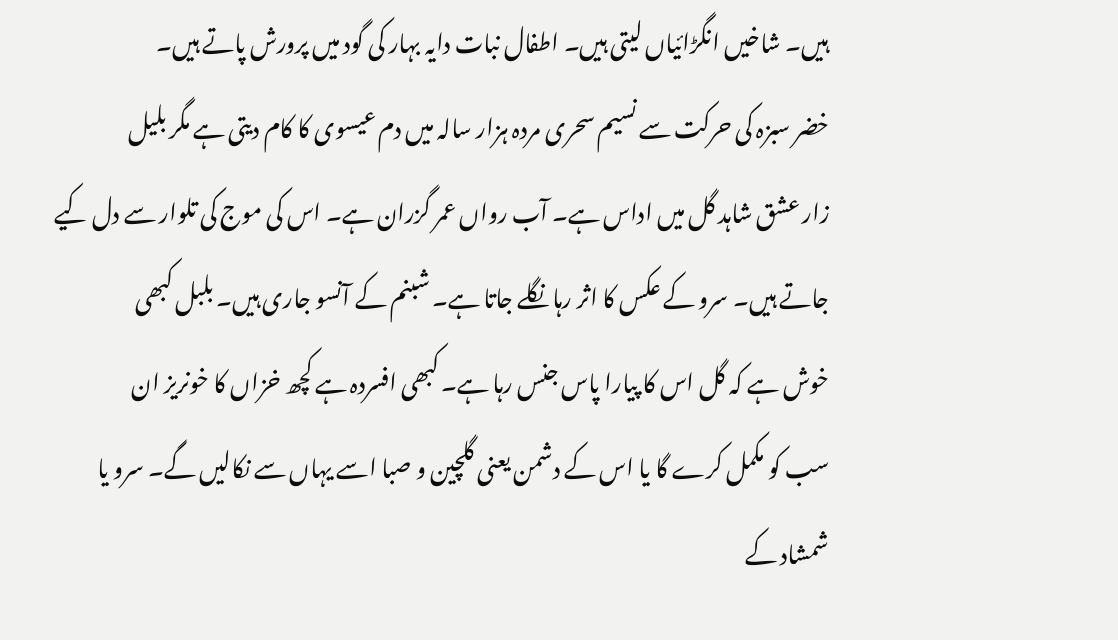ہیں۔ شاخیں انگڑائیاں لیتی ہیں۔ اطفال نبات دایہ بہار کی گود میں پرورش پاتے ہیں۔
خضر سبزہ کی حرکت سے نسیم سحری مردہ ہزار سالہ میں دم عیسوی کا کام دیتی ہے مگر بلیل
زار عشق شاہد گل میں اداس ہے۔ آب رواں عمر گزران ہے۔ اس کی موج کی تلوار سے دل کیے
جاتے ہیں۔ سرو کے عکس کا اثر رہا نگلے جاتا ہے۔ شبنم کے آنسو جاری ہیں۔ بلبل کبھی
خوش ہے کہ گل اس کا پیارا پاس جنس رہا ہے۔ کبھی افسردہ ہے کچھ خزاں کا خونریز ان
سب کو مکمل کرے گا یا اس کے دشمن یعنی گلچین و صبا اسے یہاں سے نکالیں گے۔ سرو یا
شمشاد کے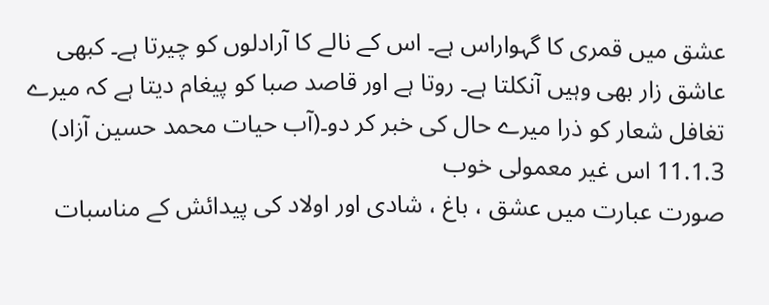عشق میں قمری کا گہواراس ہے۔ اس کے نالے کا آرادلوں کو چیرتا ہے۔ کبھی
عاشق زار بھی وہیں آنکلتا ہے۔ روتا ہے اور قاصد صبا کو پیغام دیتا ہے کہ میرے
تغافل شعار کو ذرا میرے حال کی خبر کر دو۔(آب حیات محمد حسین آزاد)
11.1.3 اس غیر معمولی خوب
صورت عبارت میں عشق ، باغ ، شادی اور اولاد کی پیدائش کے مناسبات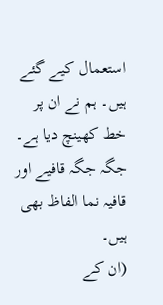استعمال کیے گئے
ہیں۔ ہم نے ان پر خط کھینچ دیا ہے۔ جگہ جگہ قافیے اور قافیہ نما الفاظ بھی ہیں۔
(ان کے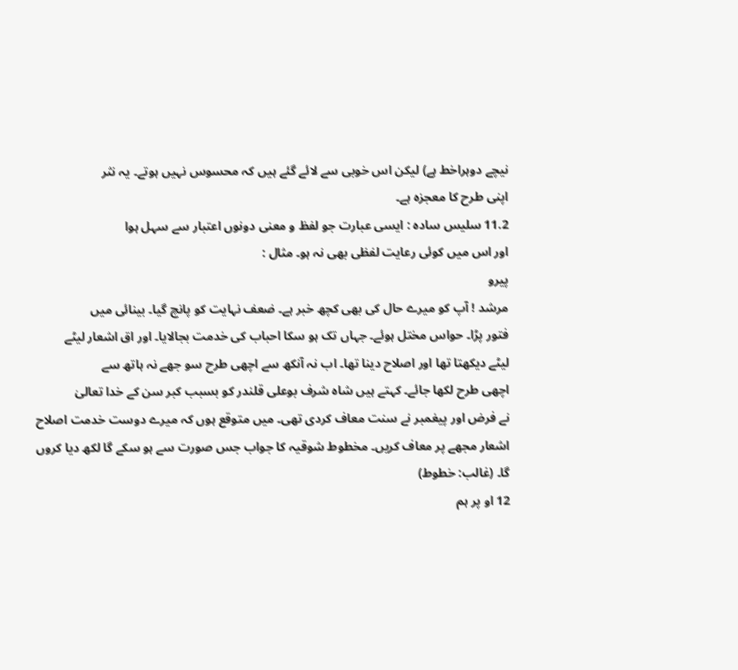نیچے دوہراخط ہے) لیکن اس خوبی سے لائے گئے ہیں کہ محسوس نہیں ہوتے۔ یہ نثر
اپنی طرح کا معجزہ ہے۔
11.2 سلیس سادہ : ایسی عبارت جو لفظ و معنی دونوں اعتبار سے سہل ہوا
اور اس میں کوئی رعایت لفظی بھی نہ ہو۔ مثال :
پیرو
مرشد ! آپ کو میرے حال کی بھی کچھ خبر ہے۔ ضعف نہایت کو پانچ گیا۔ بینائی میں
فتور پڑا۔ حواس مختل ہوئے۔ جہاں تک ہو سکا احباب کی خدمت بجالایا۔ اور اق اشعار لیٹے
لیٹے دیکھتا تھا اور اصلاح دینا تھا۔ اب نہ آنکھ سے اچھی طرح سو جھے نہ ہاتھ سے
اچھی طرح لکھا جائے۔ کہتے ہیں شاہ شرف بوعلی قلندر کو بسبب کبر سن کے خدا تعالیٰ
نے فرض اور پیغمبر نے سنت معاف کردی تھی۔ میں متوقع ہوں کہ میرے دوست خدمت اصلاح
اشعار مجھے پر معاف کریں۔ مخطوط شوقیہ کا جواب جس صورت سے ہو سکے گا لکھ دیا کروں
گا۔ (غالب: خطوط)
12 او پر ہم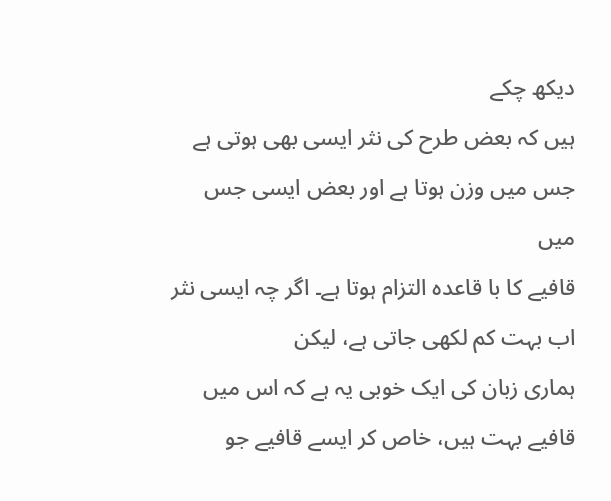دیکھ چکے
ہیں کہ بعض طرح کی نثر ایسی بھی ہوتی ہے جس میں وزن ہوتا ہے اور بعض ایسی جس میں
قافیے کا با قاعدہ التزام ہوتا ہے۔ اگر چہ ایسی نثر اب بہت کم لکھی جاتی ہے، لیکن
ہماری زبان کی ایک خوبی یہ ہے کہ اس میں قافیے بہت ہیں، خاص کر ایسے قافیے جو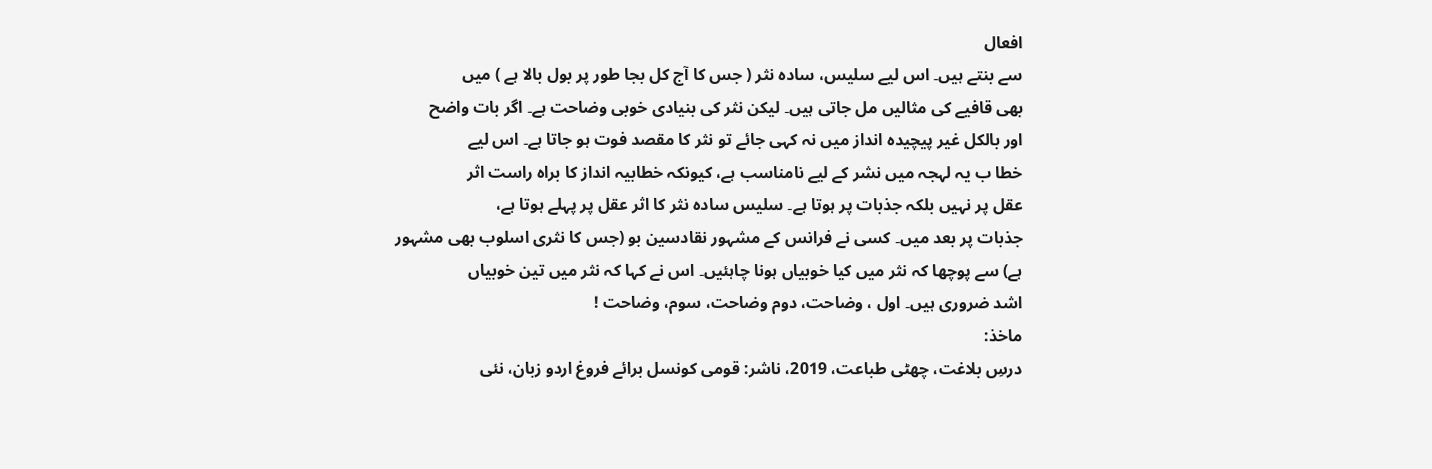افعال
سے بنتے ہیں۔ اس لیے سلیس، سادہ نثر ( جس کا آج کل بجا طور پر بول بالا ہے ) میں
بھی قافیے کی مثالیں مل جاتی ہیں۔ لیکن نثر کی بنیادی خوبی وضاحت ہے۔ اگر بات واضح
اور بالکل غیر پیچیدہ انداز میں نہ کہی جائے تو نثر کا مقصد فوت ہو جاتا ہے۔ اس لیے
خطا ب یہ لہجہ میں نشر کے لیے نامناسب ہے، کیونکہ خطابیہ انداز کا براہ راست اثر
عقل پر نہیں بلکہ جذبات پر ہوتا ہے۔ سلیس سادہ نثر کا اثر عقل پر پہلے ہوتا ہے،
جذبات پر بعد میں۔ کسی نے فرانس کے مشہور نقادسین بو (جس کا نثری اسلوب بھی مشہور
ہے) سے پوچھا کہ نثر میں کیا خوبیاں ہونا چاہئیں۔ اس نے کہا کہ نثر میں تین خوبیاں
اشد ضروری ہیں۔ اول ، وضاحت، دوم وضاحت، سوم، وضاحت !
ماخذ:
درسِ بلاغت، چھٹی طباعت، 2019، ناشر: قومی کونسل برائے فروغ اردو زبان، نئی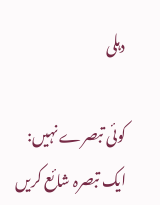دہلی

کوئی تبصرے نہیں:
ایک تبصرہ شائع کریں